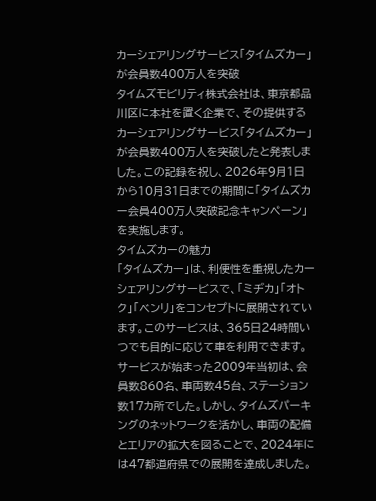カーシェアリングサービス「タイムズカー」が会員数400万人を突破
タイムズモビリティ株式会社は、東京都品川区に本社を置く企業で、その提供するカーシェアリングサービス「タイムズカー」が会員数400万人を突破したと発表しました。この記録を祝し、2026年9月1日から10月31日までの期間に「タイムズカー会員400万人突破記念キャンペーン」を実施します。
タイムズカーの魅力
「タイムズカー」は、利便性を重視したカーシェアリングサービスで、「ミヂカ」「オトク」「ベンリ」をコンセプトに展開されています。このサービスは、365日24時間いつでも目的に応じて車を利用できます。サービスが始まった2009年当初は、会員数860名、車両数45台、ステーション数17カ所でした。しかし、タイムズパーキングのネットワークを活かし、車両の配備とエリアの拡大を図ることで、2024年には47都道府県での展開を達成しました。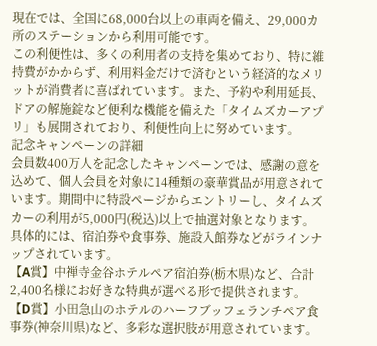現在では、全国に68,000台以上の車両を備え、29,000カ所のステーションから利用可能です。
この利便性は、多くの利用者の支持を集めており、特に維持費がかからず、利用料金だけで済むという経済的なメリットが消費者に喜ばれています。また、予約や利用延長、ドアの解施錠など便利な機能を備えた「タイムズカーアプリ」も展開されており、利便性向上に努めています。
記念キャンペーンの詳細
会員数400万人を記念したキャンペーンでは、感謝の意を込めて、個人会員を対象に14種類の豪華賞品が用意されています。期間中に特設ページからエントリーし、タイムズカーの利用が5,000円(税込)以上で抽選対象となります。具体的には、宿泊券や食事券、施設入館券などがラインナップされています。
【A賞】中禅寺金谷ホテルペア宿泊券(栃木県)など、合計2,400名様にお好きな特典が選べる形で提供されます。
【D賞】小田急山のホテルのハーフブッフェランチペア食事券(神奈川県)など、多彩な選択肢が用意されています。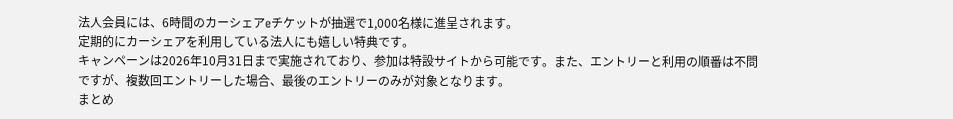法人会員には、6時間のカーシェアeチケットが抽選で1,000名様に進呈されます。
定期的にカーシェアを利用している法人にも嬉しい特典です。
キャンペーンは2026年10月31日まで実施されており、参加は特設サイトから可能です。また、エントリーと利用の順番は不問ですが、複数回エントリーした場合、最後のエントリーのみが対象となります。
まとめ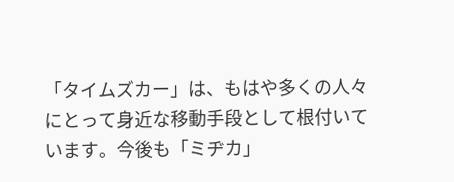「タイムズカー」は、もはや多くの人々にとって身近な移動手段として根付いています。今後も「ミヂカ」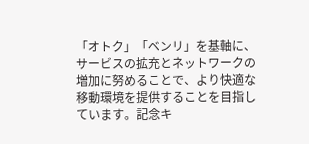「オトク」「ベンリ」を基軸に、サービスの拡充とネットワークの増加に努めることで、より快適な移動環境を提供することを目指しています。記念キ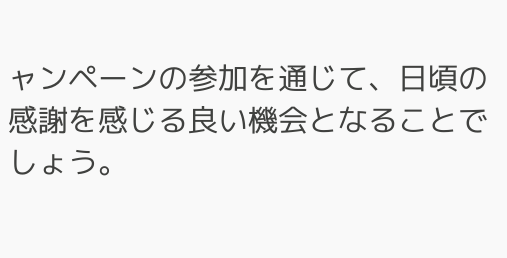ャンペーンの参加を通じて、日頃の感謝を感じる良い機会となることでしょう。